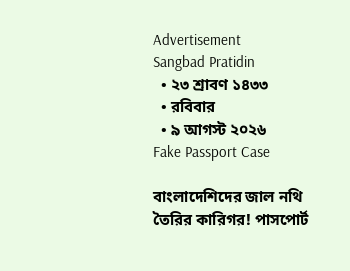Advertisement
Sangbad Pratidin
  • ২৩ শ্রাবণ ১৪৩৩
  • রবিবার
  • ৯ আগস্ট ২০২৬
Fake Passport Case

বাংলাদেশিদের জাল নথি তৈরির কারিগর! পাসপোর্ট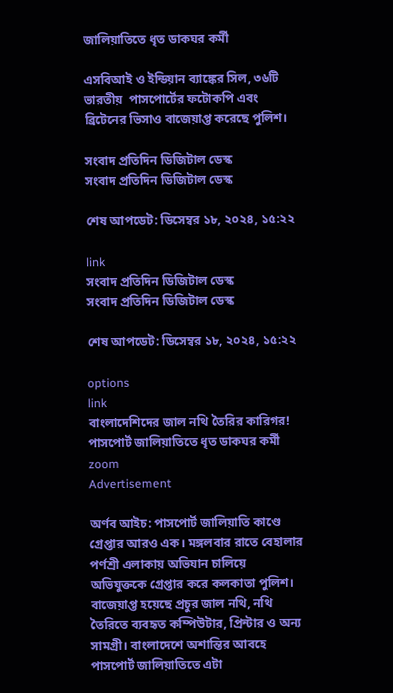জালিয়াতিতে ধৃত ডাকঘর কর্মী

এসবিআই ও ইন্ডিয়ান ব্যাঙ্কের সিল, ৩৬টি ভারতীয়  পাসপোর্টের ফটোকপি এবং ব্রিটেনের ভিসাও বাজেয়াপ্ত করেছে পুলিশ।

সংবাদ প্রতিদিন ডিজিটাল ডেস্ক
সংবাদ প্রতিদিন ডিজিটাল ডেস্ক

শেষ আপডেট: ডিসেম্বর ১৮, ২০২৪, ১৫:২২

link
সংবাদ প্রতিদিন ডিজিটাল ডেস্ক
সংবাদ প্রতিদিন ডিজিটাল ডেস্ক

শেষ আপডেট: ডিসেম্বর ১৮, ২০২৪, ১৫:২২

options
link
বাংলাদেশিদের জাল নথি তৈরির কারিগর! পাসপোর্ট জালিয়াতিতে ধৃত ডাকঘর কর্মী zoom
Advertisement

অর্ণব আইচ: পাসপোর্ট জালিয়াতি কাণ্ডে গ্রেপ্তার আরও এক। মঙ্গলবার রাতে বেহালার পর্ণশ্রী এলাকায় অভিযান চালিয়ে অভিযুক্তকে গ্রেপ্তার করে কলকাতা পুলিশ। বাজেয়াপ্ত হয়েছে প্রচুর জাল নথি, নথি তৈরিতে ব‍্যবহৃত কম্পিউটার, প্রিন্টার ও অন‍্য সামগ্রী। বাংলাদেশে অশান্তির আবহে পাসপোর্ট জালিয়াতিতে এটা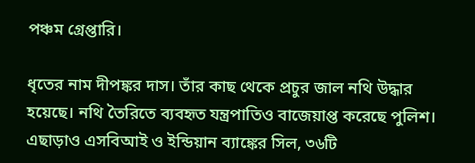পঞ্চম গ্রেপ্তারি।

ধৃতের নাম দীপঙ্কর দাস। তাঁর কাছ থেকে প্রচুর জাল নথি উদ্ধার হয়েছে। নথি তৈরিতে ব্যবহৃত যন্ত্রপাতিও বাজেয়াপ্ত করেছে পুলিশ। এছাড়াও এসবিআই ও ইন্ডিয়ান ব্যাঙ্কের সিল, ৩৬টি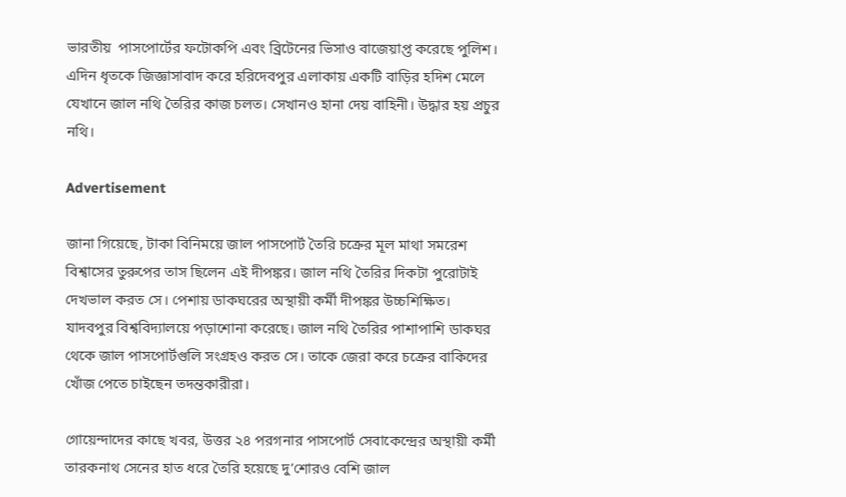ভারতীয়  পাসপোর্টের ফটোকপি এবং ব্রিটেনের ভিসাও বাজেয়াপ্ত করেছে পুলিশ। এদিন ধৃতকে জিজ্ঞাসাবাদ করে হরিদেবপুর এলাকায় একটি বাড়ির হদিশ মেলে যেখানে জাল নথি তৈরির কাজ চলত। সেখানও হানা দেয় বাহিনী। উদ্ধার হয় প্রচুর নথি।

Advertisement

জানা গিয়েছে, টাকা বিনিময়ে জাল পাসপোর্ট তৈরি চক্রের মূল মাথা সমরেশ বিশ্বাসের তুরুপের তাস ছিলেন এই দীপঙ্কর। জাল নথি তৈরির দিকটা পুরোটাই দেখভাল করত সে। পেশায় ডাকঘরের অস্থায়ী কর্মী দীপঙ্কর উচ্চশিক্ষিত। যাদবপুর বিশ্ববিদ্যালয়ে পড়াশোনা করেছে। জাল নথি তৈরির পাশাপাশি ডাকঘর থেকে জাল পাসপোর্টগুলি সংগ্রহও করত সে। তাকে জেরা করে চক্রের বাকিদের খোঁজ পেতে চাইছেন তদন্তকারীরা।

গোয়েন্দাদের কাছে খবর, উত্তর ২৪ পরগনার পাসপোর্ট সেবাকেন্দ্রের অস্থায়ী কর্মী তারকনাথ সেনের হাত ধরে তৈরি হয়েছে দু’শোরও বেশি জাল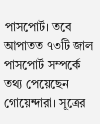পাসপোর্ট। তবে আপাতত ৭৩টি জাল পাসপোর্ট সম্পর্কে তথ‌্য পেয়েছেন গোয়েন্দারা। সূত্রের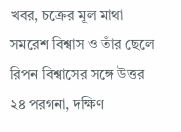খবর, চক্রের মূল মাথা সমরেশ বিশ্বাস ও তাঁর ছেলে রিপন বিশ্বাসের সঙ্গে উত্তর ২৪ পরগনা, দক্ষিণ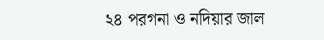২৪ পরগনা ও নদিয়ার জাল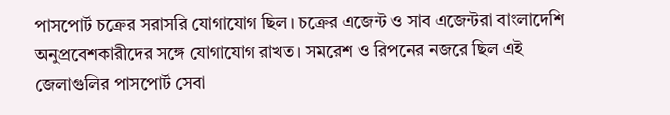পাসপোর্ট চক্রের সরাসরি যোগাযোগ ছিল। চক্রের এজেন্ট ও সাব এজেন্টরা বাংলাদেশি অনুপ্রবেশকারীদের সঙ্গে যোগাযোগ রাখত। সমরেশ ও রিপনের নজরে ছিল এই জেলাগুলির পাসপোর্ট সেবা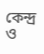কেন্দ্র ও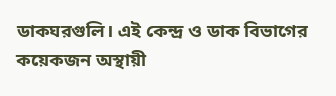ডাকঘরগুলি। এই কেন্দ্র ও ডাক বিভাগের কয়েকজন অস্থায়ী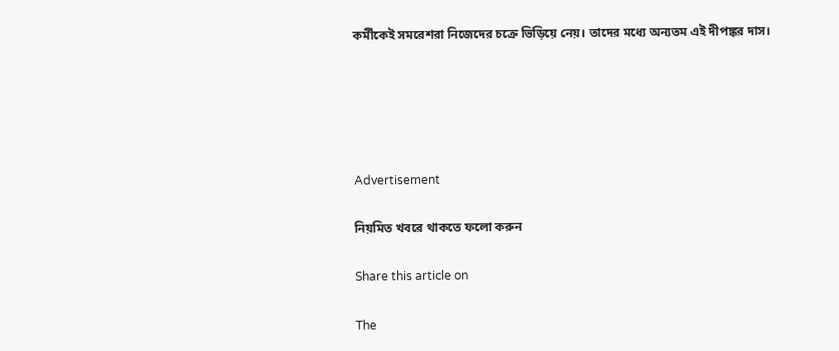কর্মীকেই সমরেশরা নিজেদের চক্রে ভিড়িয়ে নেয়। তাদের মধ্যে অন্যতম এই দীপঙ্কর দাস।





Advertisement

নিয়মিত খবরে থাকতে ফলো করুন

Share this article on

The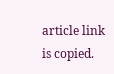article link is copied.